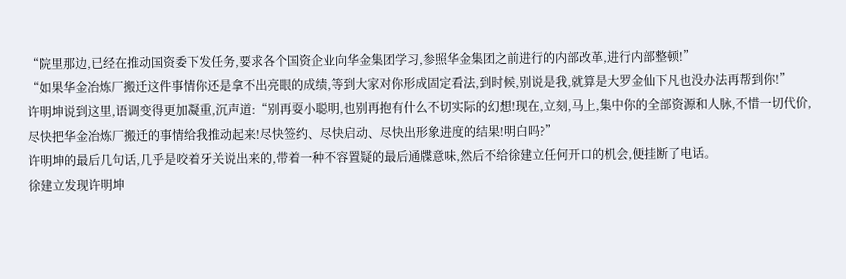“院里那边,已经在推动国资委下发任务,要求各个国资企业向华金集团学习,参照华金集团之前进行的内部改革,进行内部整顿!”
“如果华金冶炼厂搬迁这件事情你还是拿不出亮眼的成绩,等到大家对你形成固定看法,到时候,别说是我,就算是大罗金仙下凡也没办法再帮到你!”
许明坤说到这里,语调变得更加凝重,沉声道:“别再耍小聪明,也别再抱有什么不切实际的幻想!现在,立刻,马上,集中你的全部资源和人脉,不惜一切代价,尽快把华金冶炼厂搬迁的事情给我推动起来!尽快签约、尽快启动、尽快出形象进度的结果!明白吗?”
许明坤的最后几句话,几乎是咬着牙关说出来的,带着一种不容置疑的最后通牒意味,然后不给徐建立任何开口的机会,便挂断了电话。
徐建立发现许明坤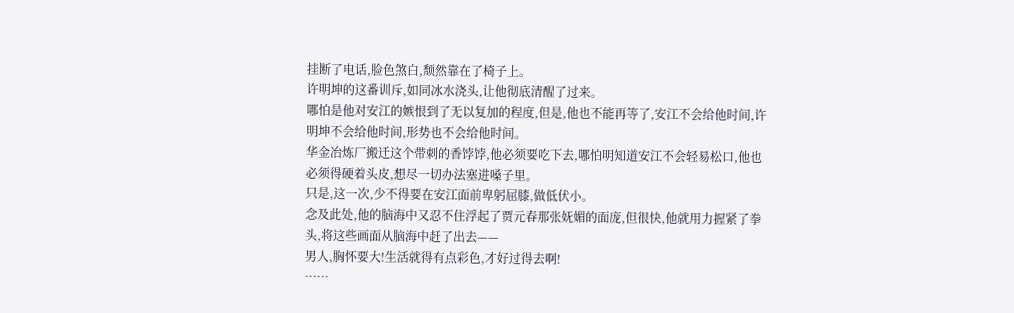挂断了电话,脸色煞白,颓然靠在了椅子上。
许明坤的这番训斥,如同冰水浇头,让他彻底清醒了过来。
哪怕是他对安江的嫉恨到了无以复加的程度,但是,他也不能再等了,安江不会给他时间,许明坤不会给他时间,形势也不会给他时间。
华金冶炼厂搬迁这个带刺的香饽饽,他必须要吃下去,哪怕明知道安江不会轻易松口,他也必须得硬着头皮,想尽一切办法塞进嗓子里。
只是,这一次,少不得要在安江面前卑躬屈膝,做低伏小。
念及此处,他的脑海中又忍不住浮起了贾元春那张妩媚的面庞,但很快,他就用力握紧了拳头,将这些画面从脑海中赶了出去——
男人,胸怀要大!生活就得有点彩色,才好过得去啊!
……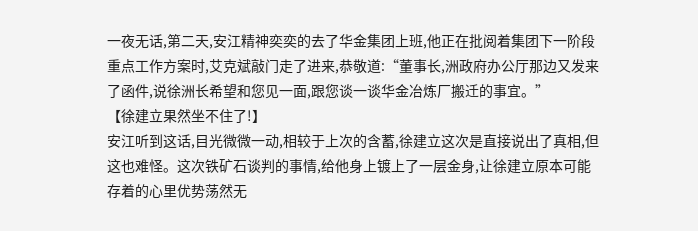一夜无话,第二天,安江精神奕奕的去了华金集团上班,他正在批阅着集团下一阶段重点工作方案时,艾克斌敲门走了进来,恭敬道:“董事长,洲政府办公厅那边又发来了函件,说徐洲长希望和您见一面,跟您谈一谈华金冶炼厂搬迁的事宜。”
【徐建立果然坐不住了!】
安江听到这话,目光微微一动,相较于上次的含蓄,徐建立这次是直接说出了真相,但这也难怪。这次铁矿石谈判的事情,给他身上镀上了一层金身,让徐建立原本可能存着的心里优势荡然无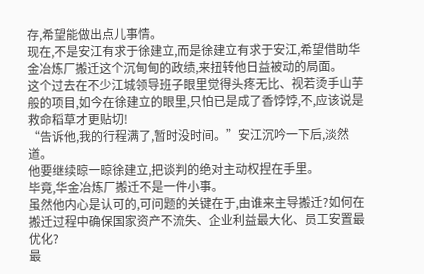存,希望能做出点儿事情。
现在,不是安江有求于徐建立,而是徐建立有求于安江,希望借助华金冶炼厂搬迁这个沉甸甸的政绩,来扭转他日益被动的局面。
这个过去在不少江城领导班子眼里觉得头疼无比、视若烫手山芋般的项目,如今在徐建立的眼里,只怕已是成了香饽饽,不,应该说是救命稻草才更贴切!
“告诉他,我的行程满了,暂时没时间。”安江沉吟一下后,淡然道。
他要继续晾一晾徐建立,把谈判的绝对主动权捏在手里。
毕竟,华金冶炼厂搬迁不是一件小事。
虽然他内心是认可的,可问题的关键在于,由谁来主导搬迁?如何在搬迁过程中确保国家资产不流失、企业利益最大化、员工安置最优化?
最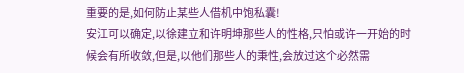重要的是,如何防止某些人借机中饱私囊!
安江可以确定,以徐建立和许明坤那些人的性格,只怕或许一开始的时候会有所收敛,但是,以他们那些人的秉性,会放过这个必然需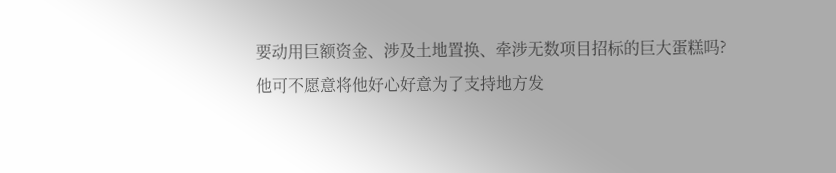要动用巨额资金、涉及土地置换、牵涉无数项目招标的巨大蛋糕吗?
他可不愿意将他好心好意为了支持地方发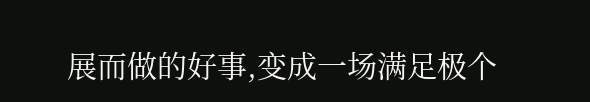展而做的好事,变成一场满足极个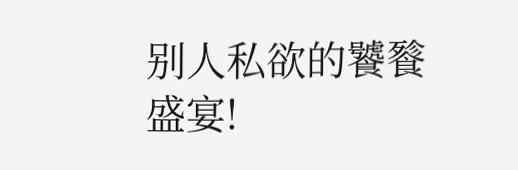别人私欲的饕餮盛宴!